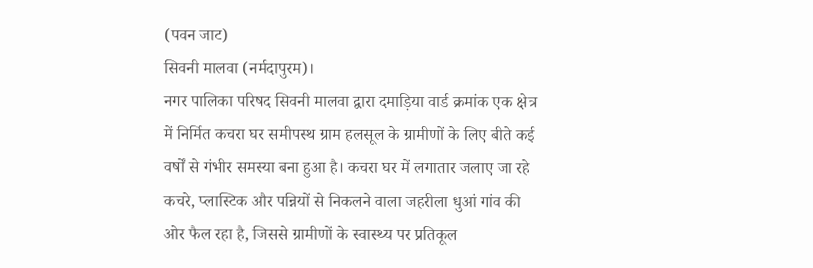(पवन जाट)
सिवनी मालवा (नर्मदापुरम)।
नगर पालिका परिषद सिवनी मालवा द्वारा दमाड़िया वार्ड क्रमांक एक क्षेत्र में निर्मित कचरा घर समीपस्थ ग्राम हलसूल के ग्रामीणों के लिए बीते कई वर्षों से गंभीर समस्या बना हुआ है। कचरा घर में लगातार जलाए जा रहे कचरे, प्लास्टिक और पन्नियों से निकलने वाला जहरीला धुआं गांव की ओर फैल रहा है, जिससे ग्रामीणों के स्वास्थ्य पर प्रतिकूल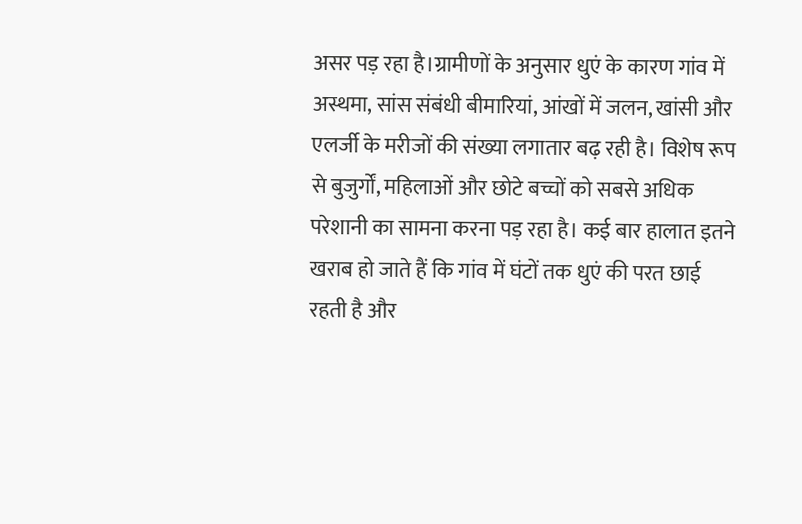असर पड़ रहा है।ग्रामीणों के अनुसार धुएं के कारण गांव में अस्थमा, सांस संबंधी बीमारियां, आंखों में जलन, खांसी और एलर्जी के मरीजों की संख्या लगातार बढ़ रही है। विशेष रूप से बुजुर्गों, महिलाओं और छोटे बच्चों को सबसे अधिक परेशानी का सामना करना पड़ रहा है। कई बार हालात इतने खराब हो जाते हैं कि गांव में घंटों तक धुएं की परत छाई रहती है और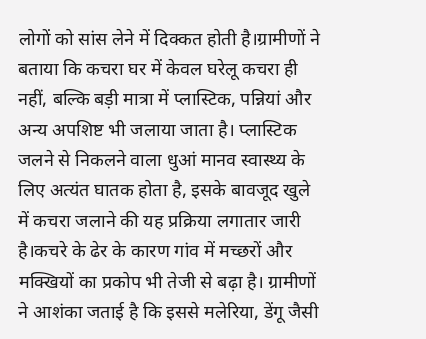लोगों को सांस लेने में दिक्कत होती है।ग्रामीणों ने बताया कि कचरा घर में केवल घरेलू कचरा ही नहीं, बल्कि बड़ी मात्रा में प्लास्टिक, पन्नियां और अन्य अपशिष्ट भी जलाया जाता है। प्लास्टिक जलने से निकलने वाला धुआं मानव स्वास्थ्य के लिए अत्यंत घातक होता है, इसके बावजूद खुले में कचरा जलाने की यह प्रक्रिया लगातार जारी है।कचरे के ढेर के कारण गांव में मच्छरों और मक्खियों का प्रकोप भी तेजी से बढ़ा है। ग्रामीणों ने आशंका जताई है कि इससे मलेरिया, डेंगू जैसी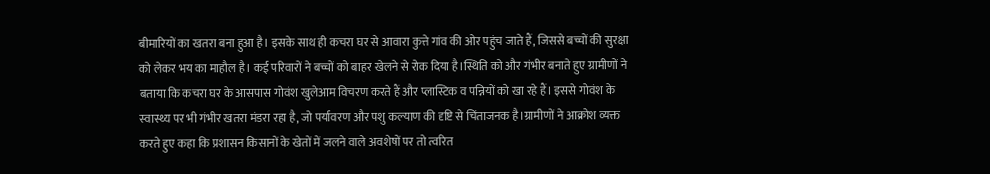बीमारियों का खतरा बना हुआ है। इसके साथ ही कचरा घर से आवारा कुत्ते गांव की ओर पहुंच जाते हैं, जिससे बच्चों की सुरक्षा को लेकर भय का माहौल है। कई परिवारों ने बच्चों को बाहर खेलने से रोक दिया है।स्थिति को और गंभीर बनाते हुए ग्रामीणों ने बताया कि कचरा घर के आसपास गोवंश खुलेआम विचरण करते हैं और प्लास्टिक व पन्नियों को खा रहे हैं। इससे गोवंश के स्वास्थ्य पर भी गंभीर खतरा मंडरा रहा है, जो पर्यावरण और पशु कल्याण की दृष्टि से चिंताजनक है।ग्रामीणों ने आक्रोश व्यक्त करते हुए कहा कि प्रशासन किसानों के खेतों में जलने वाले अवशेषों पर तो त्वरित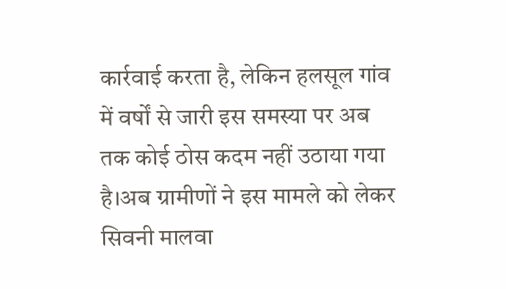कार्रवाई करता है, लेकिन हलसूल गांव में वर्षों से जारी इस समस्या पर अब तक कोई ठोस कदम नहीं उठाया गया है।अब ग्रामीणों ने इस मामले को लेकर सिवनी मालवा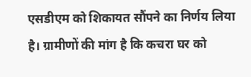एसडीएम को शिकायत सौंपने का निर्णय लिया है। ग्रामीणों की मांग है कि कचरा घर को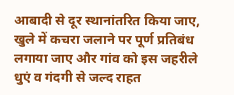आबादी से दूर स्थानांतरित किया जाए, खुले में कचरा जलाने पर पूर्ण प्रतिबंध लगाया जाए और गांव को इस जहरीले धुएं व गंदगी से जल्द राहत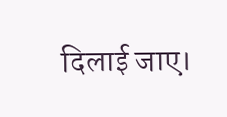दिलाई जाए।